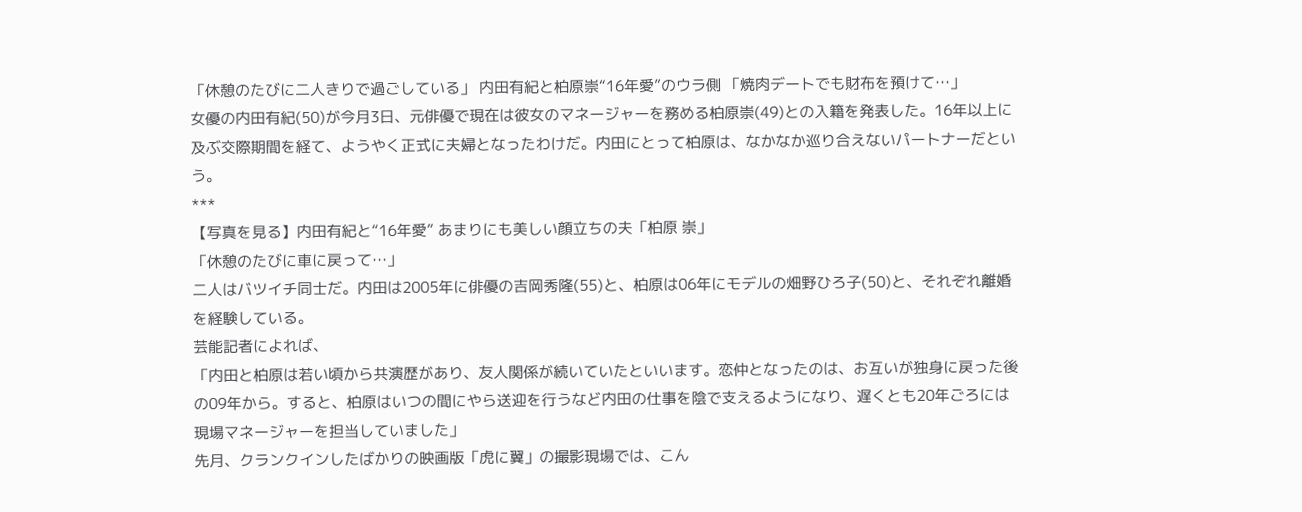「休憩のたびに二人きりで過ごしている」 内田有紀と柏原崇“16年愛”のウラ側 「焼肉デートでも財布を預けて…」
女優の内田有紀(50)が今月3日、元俳優で現在は彼女のマネージャーを務める柏原崇(49)との入籍を発表した。16年以上に及ぶ交際期間を経て、ようやく正式に夫婦となったわけだ。内田にとって柏原は、なかなか巡り合えないパートナーだという。
***
【写真を見る】内田有紀と“16年愛” あまりにも美しい顔立ちの夫「柏原 崇」
「休憩のたびに車に戻って…」
二人はバツイチ同士だ。内田は2005年に俳優の吉岡秀隆(55)と、柏原は06年にモデルの畑野ひろ子(50)と、それぞれ離婚を経験している。
芸能記者によれば、
「内田と柏原は若い頃から共演歴があり、友人関係が続いていたといいます。恋仲となったのは、お互いが独身に戻った後の09年から。すると、柏原はいつの間にやら送迎を行うなど内田の仕事を陰で支えるようになり、遅くとも20年ごろには現場マネージャーを担当していました」
先月、クランクインしたばかりの映画版「虎に翼」の撮影現場では、こん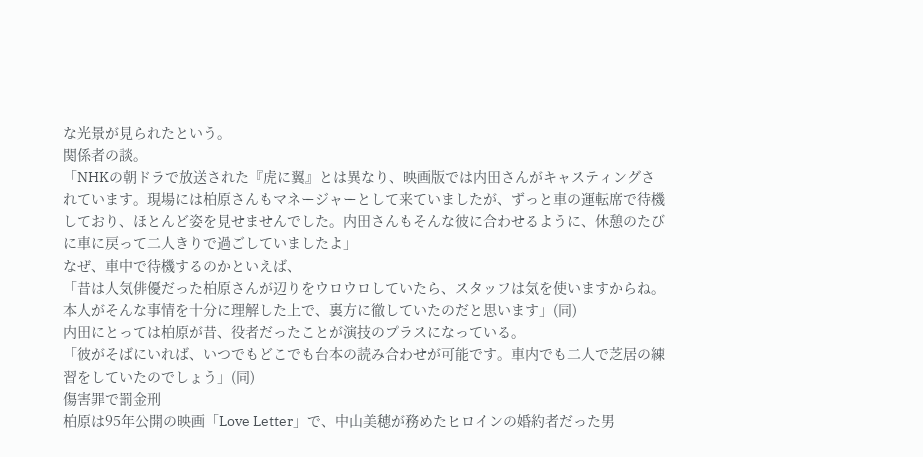な光景が見られたという。
関係者の談。
「NHKの朝ドラで放送された『虎に翼』とは異なり、映画版では内田さんがキャスティングされています。現場には柏原さんもマネージャーとして来ていましたが、ずっと車の運転席で待機しており、ほとんど姿を見せませんでした。内田さんもそんな彼に合わせるように、休憩のたびに車に戻って二人きりで過ごしていましたよ」
なぜ、車中で待機するのかといえば、
「昔は人気俳優だった柏原さんが辺りをウロウロしていたら、スタッフは気を使いますからね。本人がそんな事情を十分に理解した上で、裏方に徹していたのだと思います」(同)
内田にとっては柏原が昔、役者だったことが演技のプラスになっている。
「彼がそばにいれば、いつでもどこでも台本の読み合わせが可能です。車内でも二人で芝居の練習をしていたのでしょう」(同)
傷害罪で罰金刑
柏原は95年公開の映画「Love Letter」で、中山美穂が務めたヒロインの婚約者だった男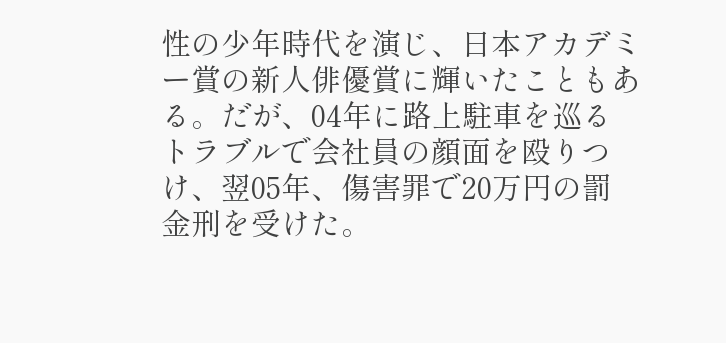性の少年時代を演じ、日本アカデミー賞の新人俳優賞に輝いたこともある。だが、04年に路上駐車を巡るトラブルで会社員の顔面を殴りつけ、翌05年、傷害罪で20万円の罰金刑を受けた。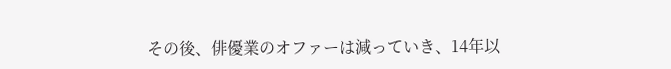その後、俳優業のオファーは減っていき、14年以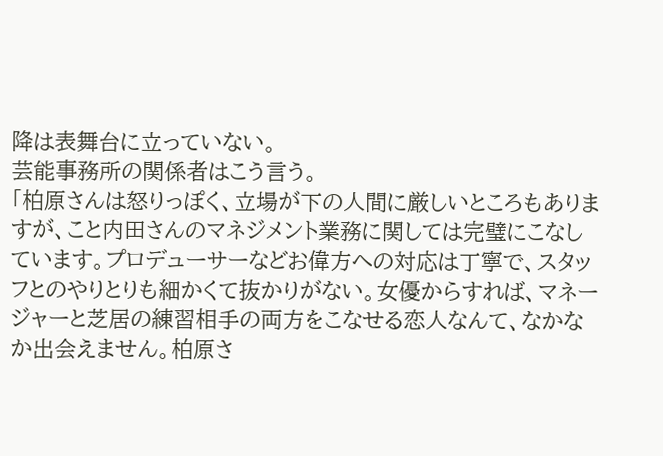降は表舞台に立っていない。
芸能事務所の関係者はこう言う。
「柏原さんは怒りっぽく、立場が下の人間に厳しいところもありますが、こと内田さんのマネジメント業務に関しては完璧にこなしています。プロデューサーなどお偉方への対応は丁寧で、スタッフとのやりとりも細かくて抜かりがない。女優からすれば、マネージャーと芝居の練習相手の両方をこなせる恋人なんて、なかなか出会えません。柏原さ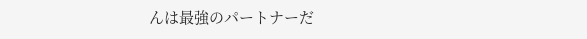んは最強のパートナーだ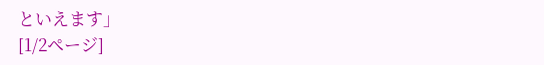といえます」
[1/2ページ]